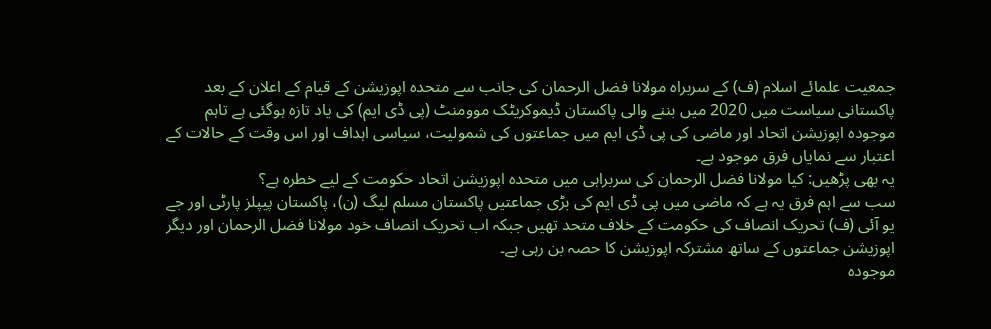جمعیت علمائے اسلام (ف) کے سربراہ مولانا فضل الرحمان کی جانب سے متحدہ اپوزیشن کے قیام کے اعلان کے بعد پاکستانی سیاست میں 2020 میں بننے والی پاکستان ڈیموکریٹک موومنٹ (پی ڈی ایم) کی یاد تازہ ہوگئی ہے تاہم موجودہ اپوزیشن اتحاد اور ماضی کی پی ڈی ایم میں جماعتوں کی شمولیت، سیاسی اہداف اور اس وقت کے حالات کے اعتبار سے نمایاں فرق موجود ہے۔
یہ بھی پڑھیں: کیا مولانا فضل الرحمان کی سربراہی میں متحدہ اپوزیشن اتحاد حکومت کے لیے خطرہ ہے؟
سب سے اہم فرق یہ ہے کہ ماضی میں پی ڈی ایم کی بڑی جماعتیں پاکستان مسلم لیگ (ن)، پاکستان پیپلز پارٹی اور جے یو آئی (ف) تحریک انصاف کی حکومت کے خلاف متحد تھیں جبکہ اب تحریک انصاف خود مولانا فضل الرحمان اور دیگر اپوزیشن جماعتوں کے ساتھ مشترکہ اپوزیشن کا حصہ بن رہی ہے۔
موجودہ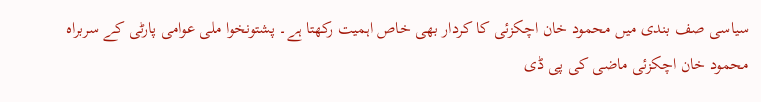سیاسی صف بندی میں محمود خان اچکزئی کا کردار بھی خاص اہمیت رکھتا ہے۔ پشتونخوا ملی عوامی پارٹی کے سربراہ محمود خان اچکزئی ماضی کی پی ڈی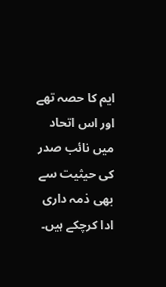ایم کا حصہ تھے اور اس اتحاد میں نائب صدر کی حیثیت سے بھی ذمہ داری ادا کرچکے ہیں۔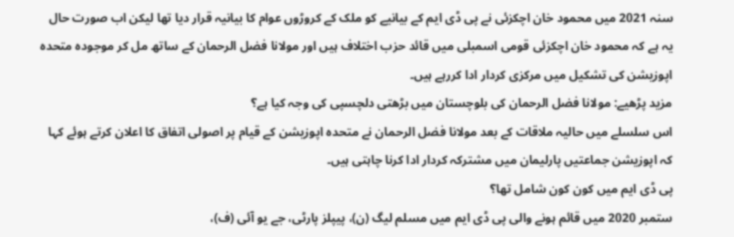سنہ 2021 میں محمود خان اچکزئی نے پی ڈی ایم کے بیانیے کو ملک کے کروڑوں عوام کا بیانیہ قرار دیا تھا لیکن اب صورت حال یہ ہے کہ محمود خان اچکزئی قومی اسمبلی میں قائد حزب اختلاف ہیں اور مولانا فضل الرحمان کے ساتھ مل کر موجودہ متحدہ اپوزیشن کی تشکیل میں مرکزی کردار ادا کررہے ہیں۔
مزید پڑھیے: مولانا فضل الرحمان کی بلوچستان میں بڑھتی دلچسپی کی وجہ کیا ہے؟
اس سلسلے میں حالیہ ملاقات کے بعد مولانا فضل الرحمان نے متحدہ اپوزیشن کے قیام پر اصولی اتفاق کا اعلان کرتے ہوئے کہا کہ اپوزیشن جماعتیں پارلیمان میں مشترکہ کردار ادا کرنا چاہتی ہیں۔
پی ڈی ایم میں کون کون شامل تھا؟
ستمبر 2020 میں قائم ہونے والی پی ڈی ایم میں مسلم لیگ (ن)، پیپلز پارٹی، جے یو آئی (ف)،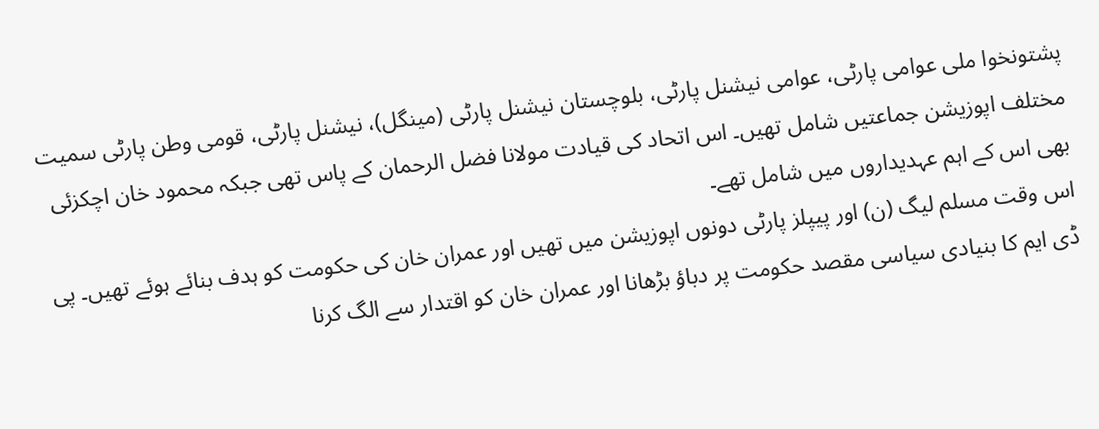پشتونخوا ملی عوامی پارٹی، عوامی نیشنل پارٹی، بلوچستان نیشنل پارٹی (مینگل)، نیشنل پارٹی، قومی وطن پارٹی سمیت مختلف اپوزیشن جماعتیں شامل تھیں۔ اس اتحاد کی قیادت مولانا فضل الرحمان کے پاس تھی جبکہ محمود خان اچکزئی بھی اس کے اہم عہدیداروں میں شامل تھے۔
اس وقت مسلم لیگ (ن) اور پیپلز پارٹی دونوں اپوزیشن میں تھیں اور عمران خان کی حکومت کو ہدف بنائے ہوئے تھیں۔ پی ڈی ایم کا بنیادی سیاسی مقصد حکومت پر دباؤ بڑھانا اور عمران خان کو اقتدار سے الگ کرنا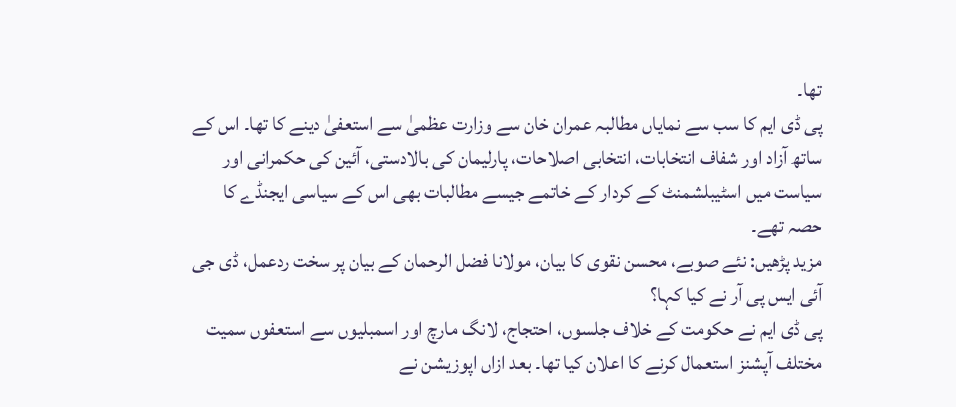تھا۔
پی ڈی ایم کا سب سے نمایاں مطالبہ عمران خان سے وزارت عظمیٰ سے استعفیٰ دینے کا تھا۔ اس کے ساتھ آزاد اور شفاف انتخابات، انتخابی اصلاحات، پارلیمان کی بالادستی، آئین کی حکمرانی اور سیاست میں اسٹیبلشمنٹ کے کردار کے خاتمے جیسے مطالبات بھی اس کے سیاسی ایجنڈے کا حصہ تھے۔
مزید پڑھیں: نئے صوبے، محسن نقوی کا بیان، مولانا فضل الرحمان کے بیان پر سخت ردعمل، ڈی جی آئی ایس پی آر نے کیا کہا؟
پی ڈی ایم نے حکومت کے خلاف جلسوں، احتجاج، لانگ مارچ اور اسمبلیوں سے استعفوں سمیت مختلف آپشنز استعمال کرنے کا اعلان کیا تھا۔ بعد ازاں اپوزیشن نے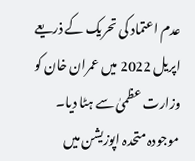عدم اعتماد کی تحریک کے ذریعے اپریل 2022 میں عمران خان کو وزارت عظمیٰ سے ہٹا دیا۔
موجودہ متحدہ اپوزیشن میں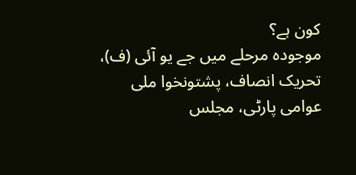کون ہے؟
موجودہ مرحلے میں جے یو آئی (ف)، تحریک انصاف، پشتونخوا ملی عوامی پارٹی، مجلس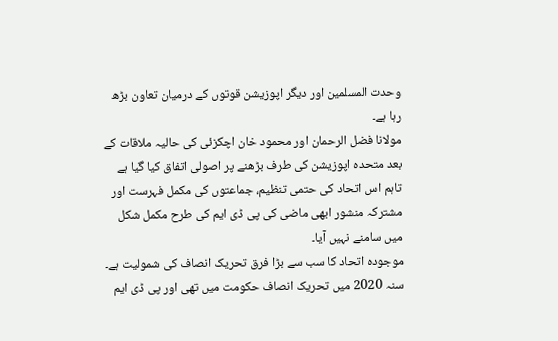وحدت المسلمین اور دیگر اپوزیشن قوتوں کے درمیان تعاون بڑھ رہا ہے۔
مولانا فضل الرحمان اور محمود خان اچکزئی کی حالیہ ملاقات کے بعد متحدہ اپوزیشن کی طرف بڑھنے پر اصولی اتفاق کیا گیا ہے تاہم اس اتحاد کی حتمی تنظیم، جماعتوں کی مکمل فہرست اور مشترکہ منشور ابھی ماضی کی پی ڈی ایم کی طرح مکمل شکل میں سامنے نہیں آیا۔
موجودہ اتحاد کا سب سے بڑا فرق تحریک انصاف کی شمولیت ہے۔ سنہ 2020 میں تحریک انصاف حکومت میں تھی اور پی ڈی ایم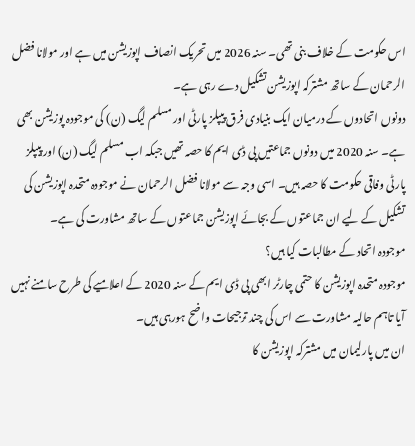اس حکومت کے خلاف بنی تھی۔ سنہ 2026 میں تحریک انصاف اپوزیشن میں ہے اور مولانا فضل الرحمان کے ساتھ مشترکہ اپوزیشن تشکیل دے رہی ہے۔
دونوں اتحادوں کے درمیان ایک بنیادی فرق پیپلز پارٹی اور مسلم لیگ (ن) کی موجودہ پوزیشن بھی ہے۔ سنہ 2020 میں دونوں جماعتیں پی ڈی ایم کا حصہ تھیں جبکہ اب مسلم لیگ (ن) اور پیپلز پارٹی وفاقی حکومت کا حصہ ہیں۔ اسی وجہ سے مولانا فضل الرحمان نے موجودہ متحدہ اپوزیشن کی تشکیل کے لیے ان جماعتوں کے بجائے اپوزیشن جماعتوں کے ساتھ مشاورت کی ہے۔
موجودہ اتحاد کے مطالبات کیا ہیں؟
موجودہ متحدہ اپوزیشن کا حتمی چارٹر ابھی پی ڈی ایم کے سنہ 2020 کے اعلامیے کی طرح سامنے نہیں آیا تاہم حالیہ مشاورت سے اس کی چند ترجیحات واضح ہورہی ہیں۔
ان میں پارلیمان میں مشترکہ اپوزیشن کا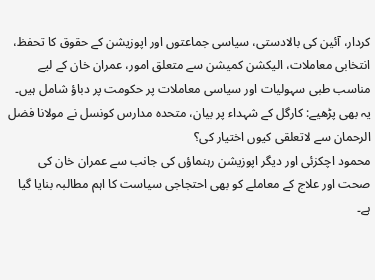کردار، آئین کی بالادستی، سیاسی جماعتوں اور اپوزیشن کے حقوق کا تحفظ، انتخابی معاملات، الیکشن کمیشن سے متعلق امور، عمران خان کے لیے مناسب طبی سہولیات اور سیاسی معاملات پر حکومت پر دباؤ شامل ہیں۔
یہ بھی پڑھیے: کارگل کے شہداء پر بیان، متحدہ مدارس کونسل نے مولانا فضل الرحمان سے لاتعلقی کیوں اختیار کی؟
محمود اچکزئی اور دیگر اپوزیشن رہنماؤں کی جانب سے عمران خان کی صحت اور علاج کے معاملے کو بھی احتجاجی سیاست کا اہم مطالبہ بنایا گیا ہے۔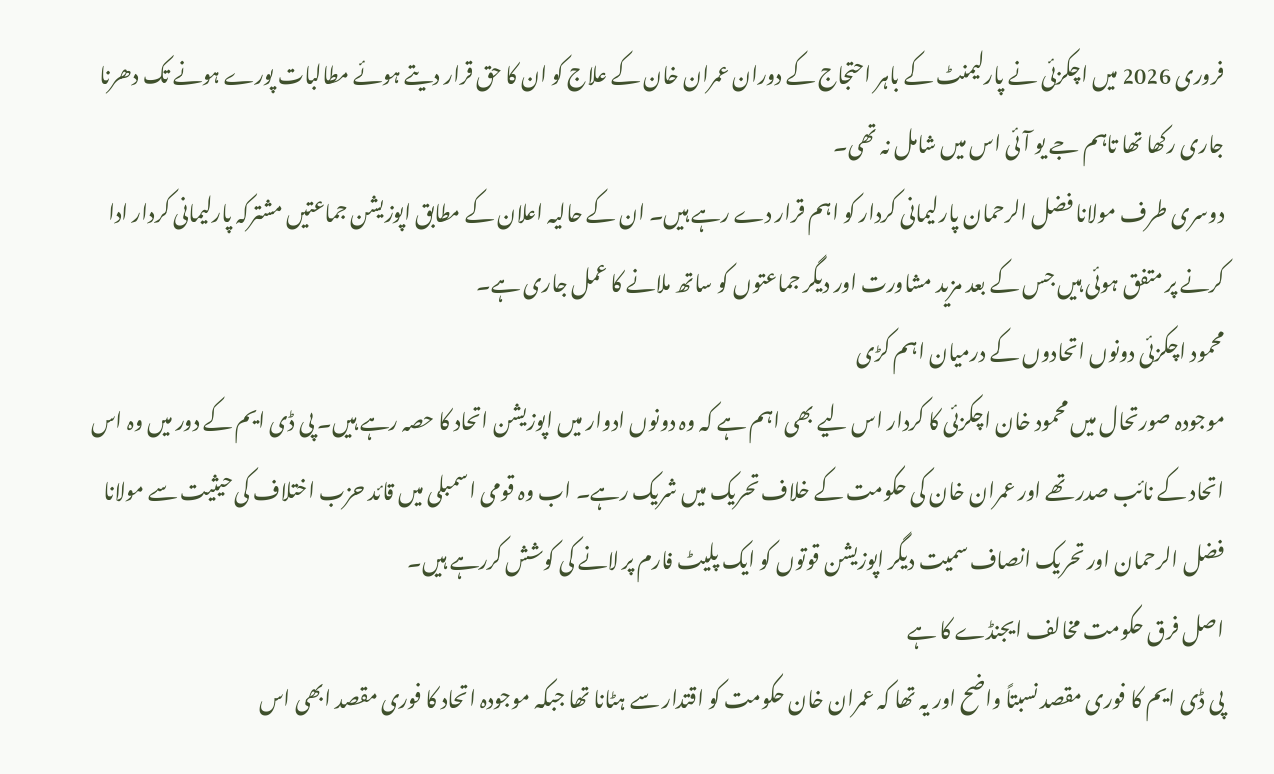فروری 2026 میں اچکزئی نے پارلیمنٹ کے باہر احتجاج کے دوران عمران خان کے علاج کو ان کا حق قرار دیتے ہوئے مطالبات پورے ہونے تک دھرنا جاری رکھا تھا تاہم جے یو آئی اس میں شامل نہ تھی۔
دوسری طرف مولانا فضل الرحمان پارلیمانی کردار کو اہم قرار دے رہے ہیں۔ ان کے حالیہ اعلان کے مطابق اپوزیشن جماعتیں مشترکہ پارلیمانی کردار ادا کرنے پر متفق ہوئی ہیں جس کے بعد مزید مشاورت اور دیگر جماعتوں کو ساتھ ملانے کا عمل جاری ہے۔
محمود اچکزئی دونوں اتحادوں کے درمیان اہم کڑی
موجودہ صورتحال میں محمود خان اچکزئی کا کردار اس لیے بھی اہم ہے کہ وہ دونوں ادوار میں اپوزیشن اتحاد کا حصہ رہے ہیں۔ پی ڈی ایم کے دور میں وہ اس اتحاد کے نائب صدر تھے اور عمران خان کی حکومت کے خلاف تحریک میں شریک رہے۔ اب وہ قومی اسمبلی میں قائد حزب اختلاف کی حیثیت سے مولانا فضل الرحمان اور تحریک انصاف سمیت دیگر اپوزیشن قوتوں کو ایک پلیٹ فارم پر لانے کی کوشش کررہے ہیں۔
اصل فرق حکومت مخالف ایجنڈے کا ہے
پی ڈی ایم کا فوری مقصد نسبتاً واضح اور یہ تھا کہ عمران خان حکومت کو اقتدار سے ہٹانا تھا جبکہ موجودہ اتحاد کا فوری مقصد ابھی اس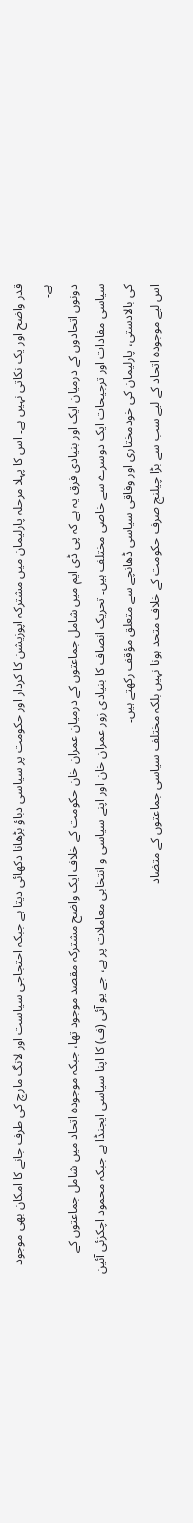قدر واضح اور یک نکاتی نہیں ہے۔ اس کا پہلا مرحلہ پارلیمان میں مشترکہ اپوزیشن کا کردار اور حکومت پر سیاسی دباؤ بڑھانا دکھائی دیتا ہے جبکہ احتجاجی سیاست اور لانگ مارچ کی طرف جانے کا امکان بھی موجود ہے۔
دونوں اتحادوں کے درمیان ایک اور بنیادی فرق یہ ہے کہ پی ڈی ایم میں شامل جماعتوں کے درمیان عمران خان حکومت کے خلاف ایک واضح مشترکہ مقصد موجود تھا، جبکہ موجودہ اتحاد میں شامل جماعتوں کے سیاسی مفادات اور ترجیحات ایک دوسرے سے خاصی مختلف ہیں۔ تحریک انصاف کا بنیادی زور عمران خان اور اپنے سیاسی و انتخابی معاملات پر ہے، جے یو آئی (ف) کا اپنا سیاسی ایجنڈا ہے جبکہ محمود اچکزئی آئین کی بالادستی، پارلیمان کی خودمختاری اور وفاقی سیاسی ڈھانچے سے متعلق مؤقف رکھتے ہیں۔
اس لیے موجودہ اتحاد کے لیے سب سے بڑا چیلنج صرف حکومت کے خلاف متحد ہونا نہیں بلکہ مختلف سیاسی جماعتوں کے متضاد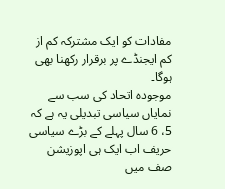مفادات کو ایک مشترکہ کم از کم ایجنڈے پر برقرار رکھنا بھی ہوگا۔
موجودہ اتحاد کی سب سے نمایاں سیاسی تبدیلی یہ ہے کہ 5، 6 سال پہلے کے بڑے سیاسی حریف اب ایک ہی اپوزیشن صف میں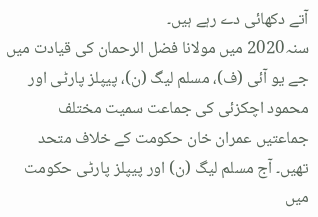آتے دکھائی دے رہے ہیں۔
سنہ2020 میں مولانا فضل الرحمان کی قیادت میں جے یو آئی (ف)، مسلم لیگ (ن)، پیپلز پارٹی اور محمود اچکزئی کی جماعت سمیت مختلف جماعتیں عمران خان حکومت کے خلاف متحد تھیں۔ آج مسلم لیگ (ن) اور پیپلز پارٹی حکومت میں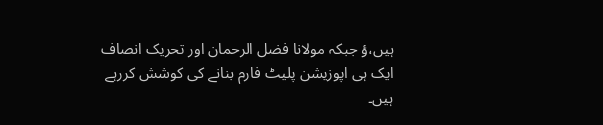ہیں،ؤ جبکہ مولانا فضل الرحمان اور تحریک انصاف ایک ہی اپوزیشن پلیٹ فارم بنانے کی کوشش کررہے ہیں۔